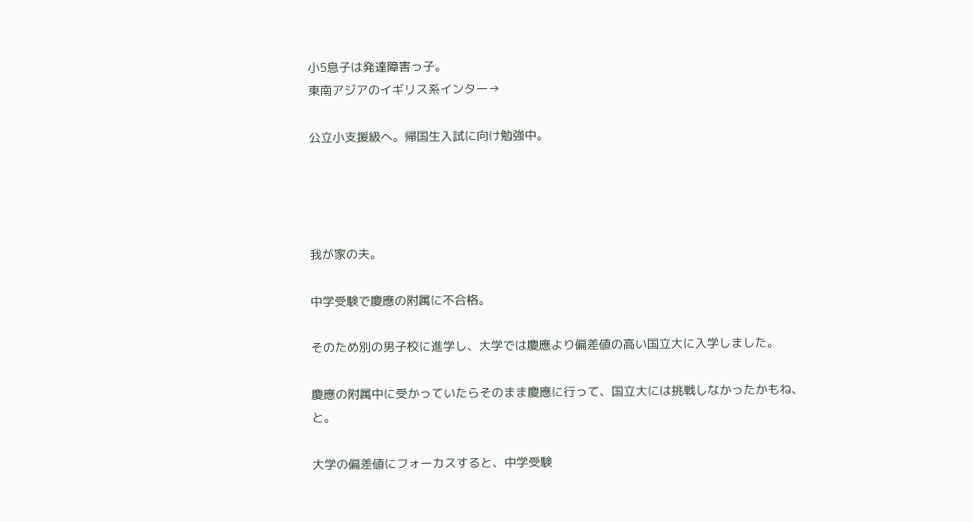小5息子は発達障害っ子。
東南アジアのイギリス系インター→

公立小支援級へ。帰国生入試に向け勉強中。




我が家の夫。

中学受験で慶應の附属に不合格。

そのため別の男子校に進学し、大学では慶應より偏差値の高い国立大に入学しました。

慶應の附属中に受かっていたらそのまま慶應に行って、国立大には挑戦しなかったかもね、と。

大学の偏差値にフォーカスすると、中学受験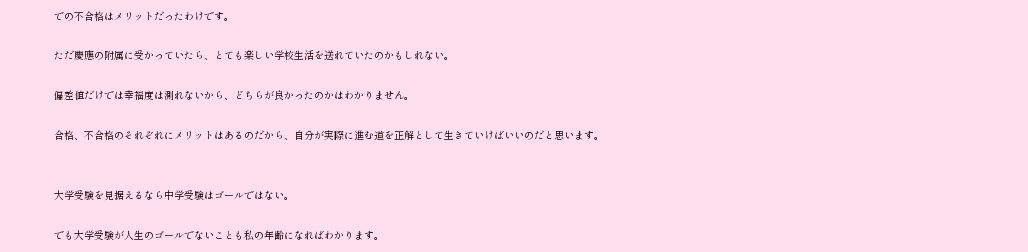での不合格はメリットだったわけです。

ただ慶應の附属に受かっていたら、とても楽しい学校生活を送れていたのかもしれない。

偏差値だけでは幸福度は測れないから、どちらが良かったのかはわかりません。

合格、不合格のそれぞれにメリットはあるのだから、自分が実際に進む道を正解として生きていけばいいのだと思います。


大学受験を見据えるなら中学受験はゴールではない。

でも大学受験が人生のゴールでないことも私の年齢になればわかります。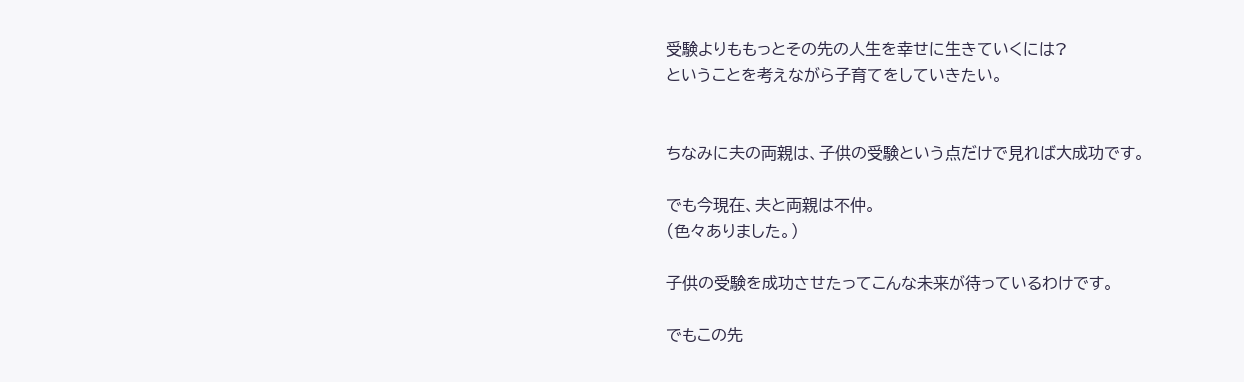受験よりももっとその先の人生を幸せに生きていくには?
ということを考えながら子育てをしていきたい。


ちなみに夫の両親は、子供の受験という点だけで見れば大成功です。

でも今現在、夫と両親は不仲。
(色々ありました。)

子供の受験を成功させたってこんな未来が待っているわけです。

でもこの先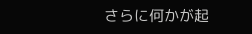さらに何かが起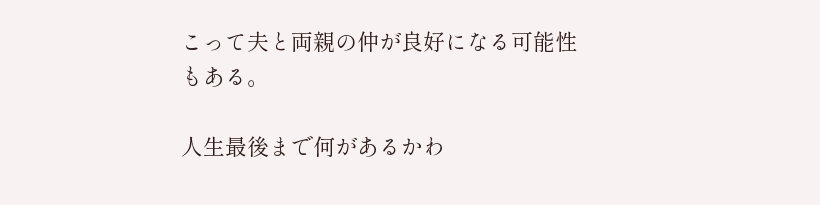こって夫と両親の仲が良好になる可能性もある。

人生最後まで何があるかわ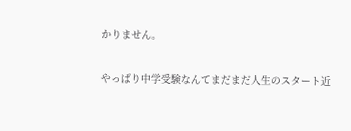かりません。

やっぱり中学受験なんてまだまだ人生のスタート近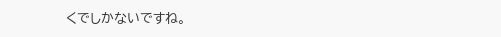くでしかないですね。